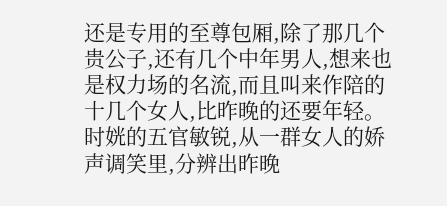还是专用的至尊包厢,除了那几个贵公子,还有几个中年男人,想来也是权力场的名流,而且叫来作陪的十几个女人,比昨晚的还要年轻。
时姯的五官敏锐,从一群女人的娇声调笑里,分辨出昨晚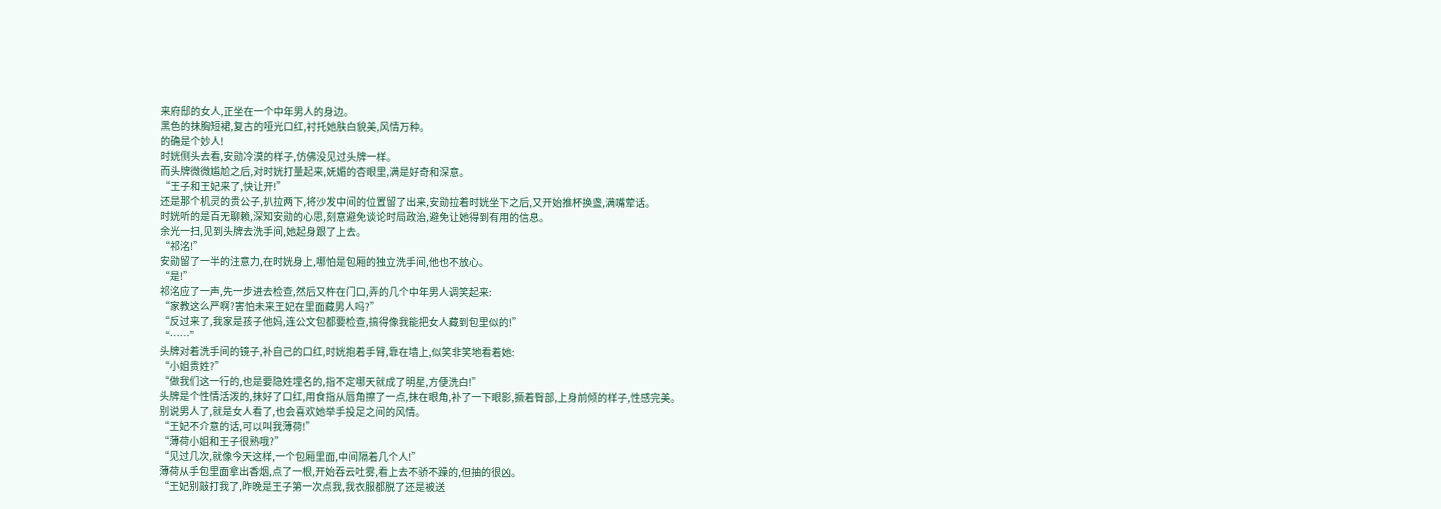来府邸的女人,正坐在一个中年男人的身边。
黑色的抹胸短裙,复古的哑光口红,衬托她肤白貌美,风情万种。
的确是个妙人!
时姯侧头去看,安勋冷漠的样子,仿佛没见过头牌一样。
而头牌微微尴尬之后,对时姯打量起来,妩媚的杏眼里,满是好奇和深意。
“王子和王妃来了,快让开!”
还是那个机灵的贵公子,扒拉两下,将沙发中间的位置留了出来,安勋拉着时姯坐下之后,又开始推杯换盏,满嘴荤话。
时姯听的是百无聊赖,深知安勋的心思,刻意避免谈论时局政治,避免让她得到有用的信息。
余光一扫,见到头牌去洗手间,她起身跟了上去。
“祁洺!”
安勋留了一半的注意力,在时姯身上,哪怕是包厢的独立洗手间,他也不放心。
“是!”
祁洺应了一声,先一步进去检查,然后又杵在门口,弄的几个中年男人调笑起来:
“家教这么严啊?害怕未来王妃在里面藏男人吗?”
“反过来了,我家是孩子他妈,连公文包都要检查,搞得像我能把女人藏到包里似的!”
“……”
头牌对着洗手间的镜子,补自己的口红,时姯抱着手臂,靠在墙上,似笑非笑地看着她:
“小姐贵姓?”
“做我们这一行的,也是要隐姓埋名的,指不定哪天就成了明星,方便洗白!”
头牌是个性情活泼的,抹好了口红,用食指从唇角擦了一点,抹在眼角,补了一下眼影,撅着臀部,上身前倾的样子,性感完美。
别说男人了,就是女人看了,也会喜欢她举手投足之间的风情。
“王妃不介意的话,可以叫我薄荷!”
“薄荷小姐和王子很熟哦?”
“见过几次,就像今天这样,一个包厢里面,中间隔着几个人!”
薄荷从手包里面拿出香烟,点了一根,开始吞云吐雾,看上去不骄不躁的,但抽的很凶。
“王妃别敲打我了,昨晚是王子第一次点我,我衣服都脱了还是被送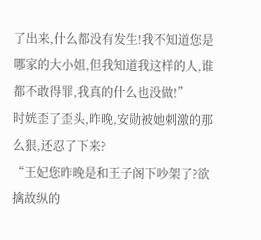了出来,什么都没有发生!我不知道您是哪家的大小姐,但我知道我这样的人,谁都不敢得罪,我真的什么也没做!”
时姯歪了歪头,昨晚,安勋被她刺激的那么狠,还忍了下来?
“王妃您昨晚是和王子阁下吵架了?欲擒故纵的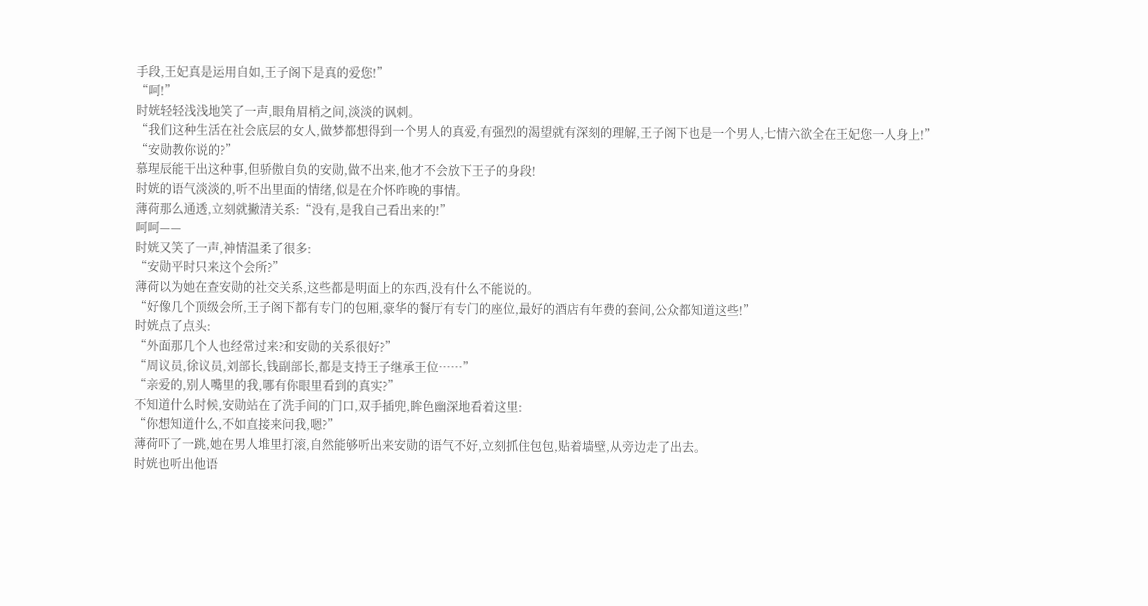手段,王妃真是运用自如,王子阁下是真的爱您!”
“呵!”
时姯轻轻浅浅地笑了一声,眼角眉梢之间,淡淡的讽刺。
“我们这种生活在社会底层的女人,做梦都想得到一个男人的真爱,有强烈的渴望就有深刻的理解,王子阁下也是一个男人,七情六欲全在王妃您一人身上!”
“安勋教你说的?”
慕瑆辰能干出这种事,但骄傲自负的安勋,做不出来,他才不会放下王子的身段!
时姯的语气淡淡的,听不出里面的情绪,似是在介怀昨晚的事情。
薄荷那么通透,立刻就撇清关系:“没有,是我自己看出来的!”
呵呵——
时姯又笑了一声,神情温柔了很多:
“安勋平时只来这个会所?”
薄荷以为她在查安勋的社交关系,这些都是明面上的东西,没有什么不能说的。
“好像几个顶级会所,王子阁下都有专门的包厢,豪华的餐厅有专门的座位,最好的酒店有年费的套间,公众都知道这些!”
时姯点了点头:
“外面那几个人也经常过来?和安勋的关系很好?”
“周议员,徐议员,刘部长,钱副部长,都是支持王子继承王位……”
“亲爱的,别人嘴里的我,哪有你眼里看到的真实?”
不知道什么时候,安勋站在了洗手间的门口,双手插兜,眸色幽深地看着这里:
“你想知道什么,不如直接来问我,嗯?”
薄荷吓了一跳,她在男人堆里打滚,自然能够听出来安勋的语气不好,立刻抓住包包,贴着墙壁,从旁边走了出去。
时姯也听出他语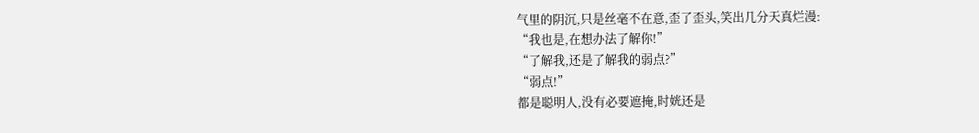气里的阴沉,只是丝毫不在意,歪了歪头,笑出几分天真烂漫:
“我也是,在想办法了解你!”
“了解我,还是了解我的弱点?”
“弱点!”
都是聪明人,没有必要遮掩,时姯还是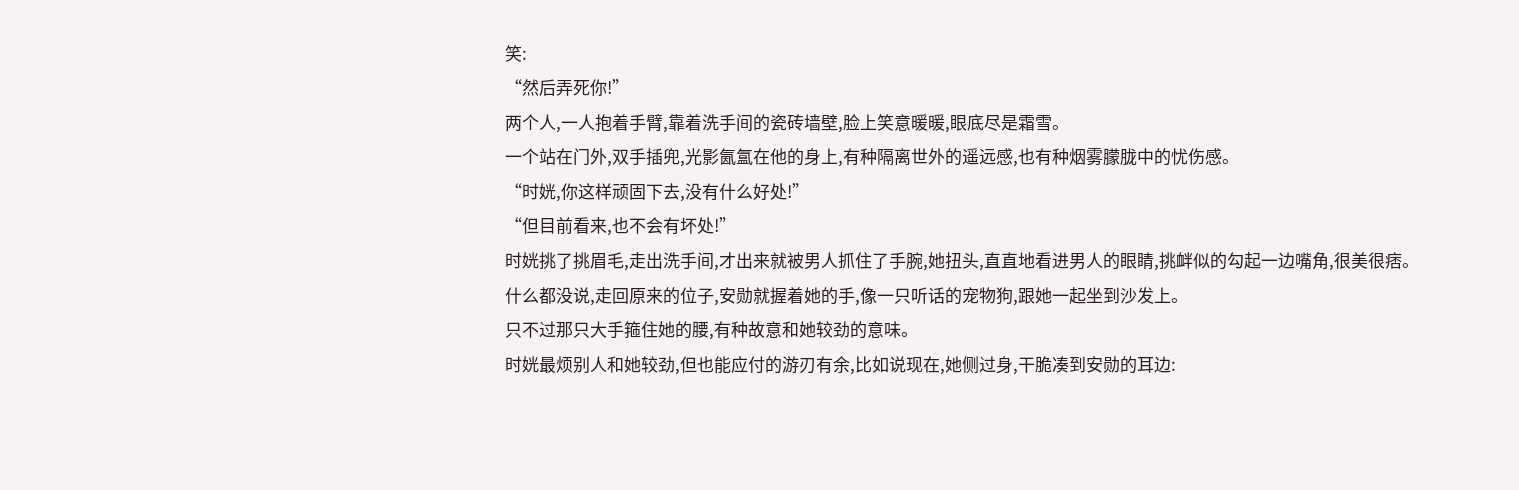笑:
“然后弄死你!”
两个人,一人抱着手臂,靠着洗手间的瓷砖墙壁,脸上笑意暖暖,眼底尽是霜雪。
一个站在门外,双手插兜,光影氤氲在他的身上,有种隔离世外的遥远感,也有种烟雾朦胧中的忧伤感。
“时姯,你这样顽固下去,没有什么好处!”
“但目前看来,也不会有坏处!”
时姯挑了挑眉毛,走出洗手间,才出来就被男人抓住了手腕,她扭头,直直地看进男人的眼睛,挑衅似的勾起一边嘴角,很美很痞。
什么都没说,走回原来的位子,安勋就握着她的手,像一只听话的宠物狗,跟她一起坐到沙发上。
只不过那只大手箍住她的腰,有种故意和她较劲的意味。
时姯最烦别人和她较劲,但也能应付的游刃有余,比如说现在,她侧过身,干脆凑到安勋的耳边: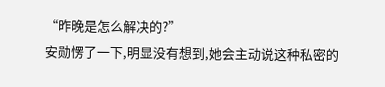“昨晚是怎么解决的?”
安勋愣了一下,明显没有想到,她会主动说这种私密的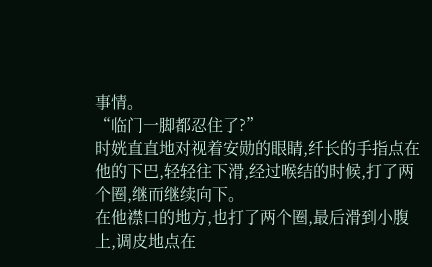事情。
“临门一脚都忍住了?”
时姯直直地对视着安勋的眼睛,纤长的手指点在他的下巴,轻轻往下滑,经过喉结的时候,打了两个圈,继而继续向下。
在他襟口的地方,也打了两个圈,最后滑到小腹上,调皮地点在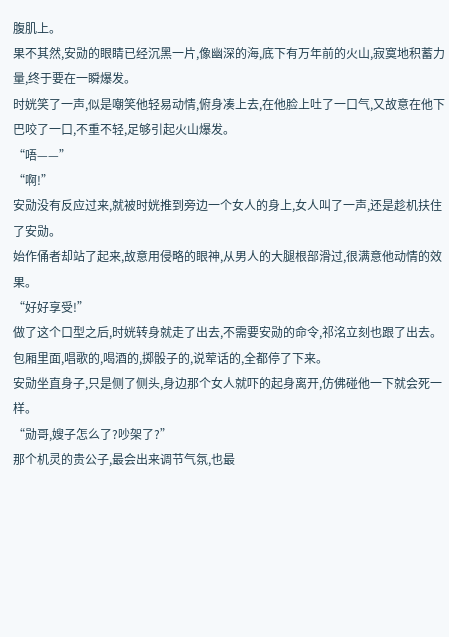腹肌上。
果不其然,安勋的眼睛已经沉黑一片,像幽深的海,底下有万年前的火山,寂寞地积蓄力量,终于要在一瞬爆发。
时姯笑了一声,似是嘲笑他轻易动情,俯身凑上去,在他脸上吐了一口气,又故意在他下巴咬了一口,不重不轻,足够引起火山爆发。
“唔——”
“啊!”
安勋没有反应过来,就被时姯推到旁边一个女人的身上,女人叫了一声,还是趁机扶住了安勋。
始作俑者却站了起来,故意用侵略的眼神,从男人的大腿根部滑过,很满意他动情的效果。
“好好享受!”
做了这个口型之后,时姯转身就走了出去,不需要安勋的命令,祁洺立刻也跟了出去。
包厢里面,唱歌的,喝酒的,掷骰子的,说荤话的,全都停了下来。
安勋坐直身子,只是侧了侧头,身边那个女人就吓的起身离开,仿佛碰他一下就会死一样。
“勋哥,嫂子怎么了?吵架了?”
那个机灵的贵公子,最会出来调节气氛,也最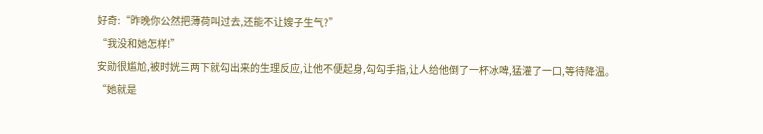好奇:“昨晚你公然把薄荷叫过去,还能不让嫂子生气?”
“我没和她怎样!”
安勋很尴尬,被时姯三两下就勾出来的生理反应,让他不便起身,勾勾手指,让人给他倒了一杯冰啤,猛灌了一口,等待降温。
“她就是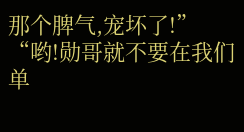那个脾气,宠坏了!”
“哟!勋哥就不要在我们单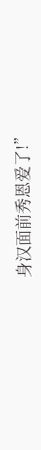身汉面前秀恩爱了!”